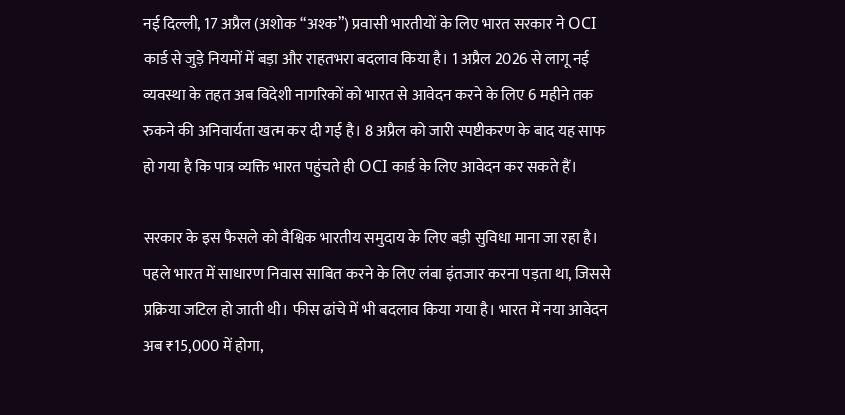नई दिल्ली, 17 अप्रैल (अशोक “अश्क”) प्रवासी भारतीयों के लिए भारत सरकार ने OCI कार्ड से जुड़े नियमों में बड़ा और राहतभरा बदलाव किया है। 1 अप्रैल 2026 से लागू नई व्यवस्था के तहत अब विदेशी नागरिकों को भारत से आवेदन करने के लिए 6 महीने तक रुकने की अनिवार्यता खत्म कर दी गई है। 8 अप्रैल को जारी स्पष्टीकरण के बाद यह साफ हो गया है कि पात्र व्यक्ति भारत पहुंचते ही OCI कार्ड के लिए आवेदन कर सकते हैं।

सरकार के इस फैसले को वैश्विक भारतीय समुदाय के लिए बड़ी सुविधा माना जा रहा है। पहले भारत में साधारण निवास साबित करने के लिए लंबा इंतजार करना पड़ता था, जिससे प्रक्रिया जटिल हो जाती थी। फीस ढांचे में भी बदलाव किया गया है। भारत में नया आवेदन अब ₹15,000 में होगा,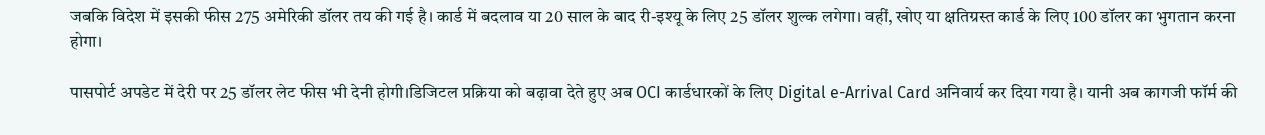जबकि विदेश में इसकी फीस 275 अमेरिकी डॉलर तय की गई है। कार्ड में बदलाव या 20 साल के बाद री-इश्यू के लिए 25 डॉलर शुल्क लगेगा। वहीं, खोए या क्षतिग्रस्त कार्ड के लिए 100 डॉलर का भुगतान करना होगा।

पासपोर्ट अपडेट में देरी पर 25 डॉलर लेट फीस भी देनी होगी।डिजिटल प्रक्रिया को बढ़ावा देते हुए अब OCI कार्डधारकों के लिए Digital e-Arrival Card अनिवार्य कर दिया गया है। यानी अब कागजी फॉर्म की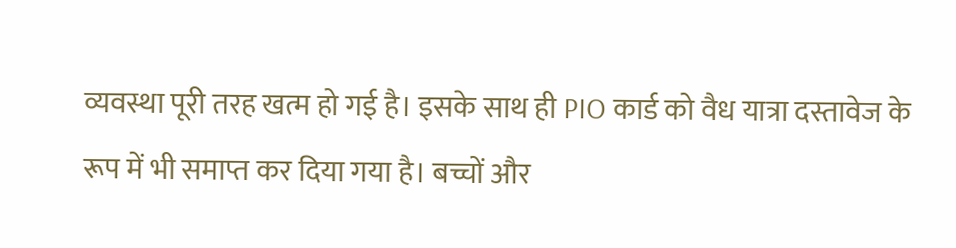व्यवस्था पूरी तरह खत्म हो गई है। इसके साथ ही PIO कार्ड को वैध यात्रा दस्तावेज के रूप में भी समाप्त कर दिया गया है। बच्चों और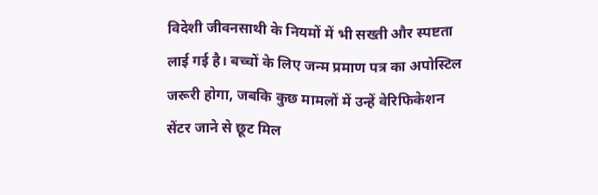विदेशी जीवनसाथी के नियमों में भी सख्ती और स्पष्टता लाई गई है। बच्चों के लिए जन्म प्रमाण पत्र का अपोस्टिल जरूरी होगा, जबकि कुछ मामलों में उन्हें वेरिफिकेशन सेंटर जाने से छूट मिल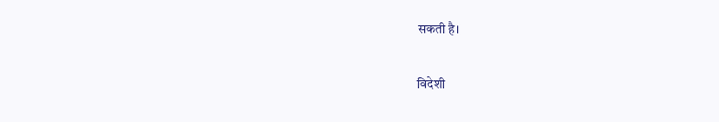सकती है।

विदेशी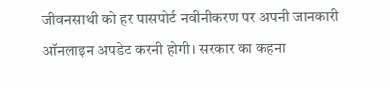जीवनसाथी को हर पासपोर्ट नवीनीकरण पर अपनी जानकारी ऑनलाइन अपडेट करनी होगी। सरकार का कहना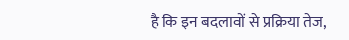है कि इन बदलावों से प्रक्रिया तेज,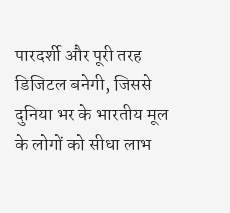पारदर्शी और पूरी तरह डिजिटल बनेगी, जिससे दुनिया भर के भारतीय मूल के लोगों को सीधा लाभ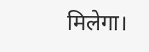मिलेगा।